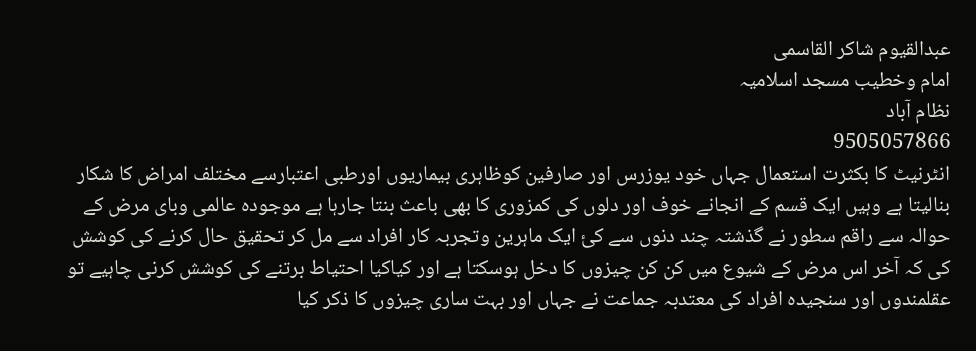عبدالقیوم شاکر القاسمی
امام وخطیب مسجد اسلامیہ
نظام آباد
9505057866
انٹرنیٹ کا بکثرت استعمال جہاں خود یوزرس اور صارفین کوظاہری بیماریوں اورطبی اعتبارسے مختلف امراض کا شکار بنالیتا ہے وہیں ایک قسم کے انجانے خوف اور دلوں کی کمزوری کا بھی باعث بنتا جارہا ہے موجودہ عالمی وبای مرض کے حوالہ سے راقم سطور نے گذشتہ چند دنوں سے کئ ایک ماہرین وتجربہ کار افراد سے مل کر تحقیق حال کرنے کی کوشش کی کہ آخر اس مرض کے شیوع میں کن کن چیزوں کا دخل ہوسکتا ہے اور کیاکیا احتیاط برتنے کی کوشش کرنی چاہیے تو عقلمندوں اور سنجیدہ افراد کی معتدبہ جماعت نے جہاں اور بہت ساری چیزوں کا ذکر کیا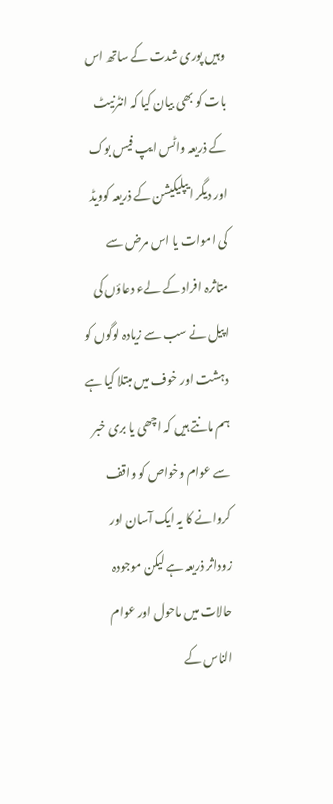وہیں پوری شدت کے ساتھ اس بات کو بھی بیان کیا کہ انٹرنیٹ کے ذریعہ واٹس ایپ فیس بوک اور دیگر ایپلیکیشن کے ذریعہ کوویڈ کی اموات یا اس مرض سے متاثرہ افراد کے لےء دعاؤں کی اپیل نے سب سے زیادہ لوگوں کو دہشت اور خوف میں مبتلا کیا ہے
ہم مانتے ہیں کہ اچھی یا بری خبر سے عوام وخواص کو واقف کروانے کا یہ ایک آسان اور زوداثر ذریعہ ہے لیکن موجودہ حالات میں ماحول اور عوام الناس کے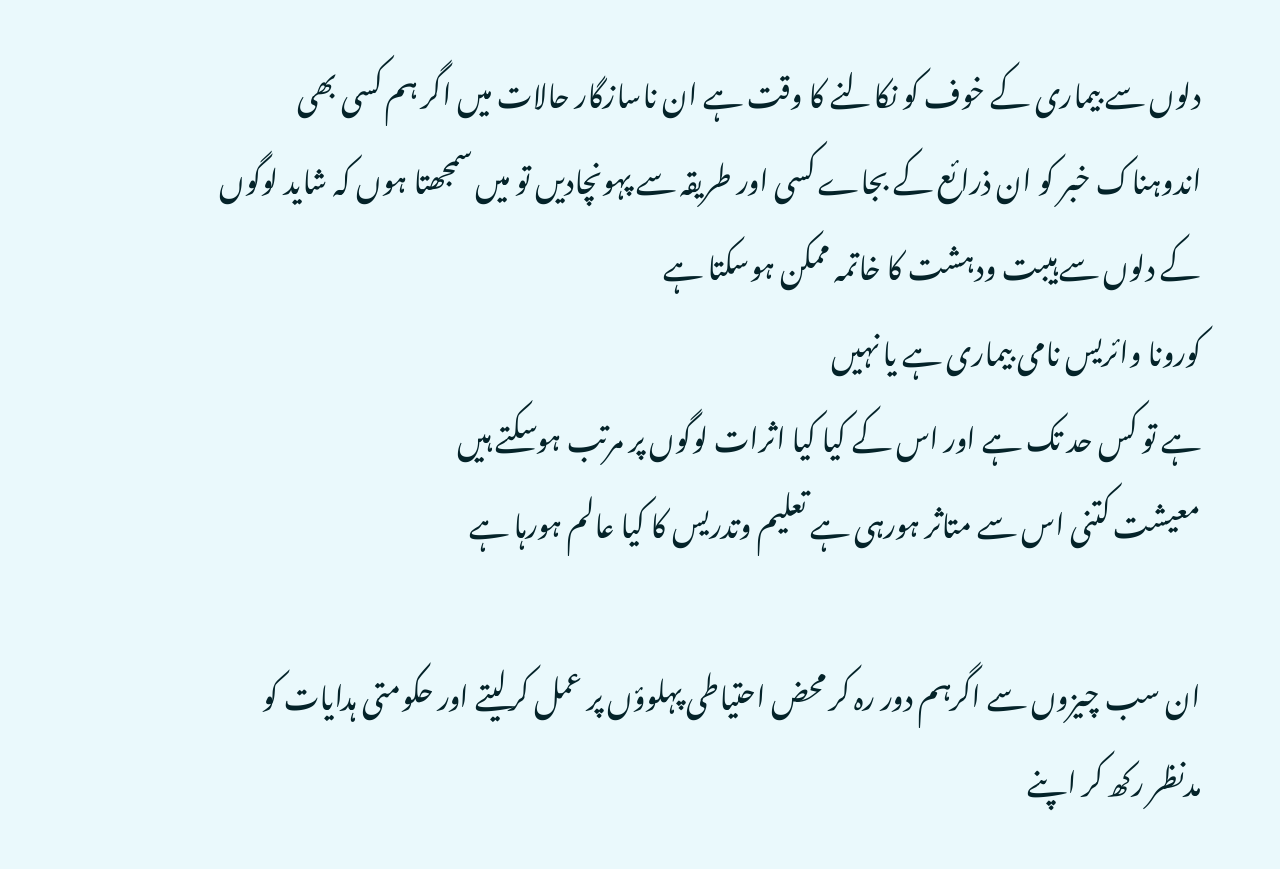دلوں سے بیماری کے خوف کو نکالنے کا وقت ہے ان ناسازگار حالات میں اگر ہم کسی بھی اندوہناک خبر کو ان ذرائع کے بجاے کسی اور طریقہ سے پہونچادیں تو میں سمجھتا ہوں کہ شاید لوگوں کے دلوں سے ہیبت ودہشت کا خاتمہ ممکن ہوسکتا ہے
کورونا وائریس نامی بیماری ہے یا نہیں
ہے تو کس حد تک ہے اور اس کے کیا کیا اثرات لوگوں پر مرتب ہوسکتے ہیں
معیشت کتنی اس سے متاثر ہورہی ہے تعلیم وتدریس کا کیا عالم ہورہا ہے

ان سب چیزوں سے اگرہم دور رہ کر محض احتیاطی پہلوؤں پر عمل کرلیتے اور حکومتی ہدایات کو مدنظر رکھ کر اپنے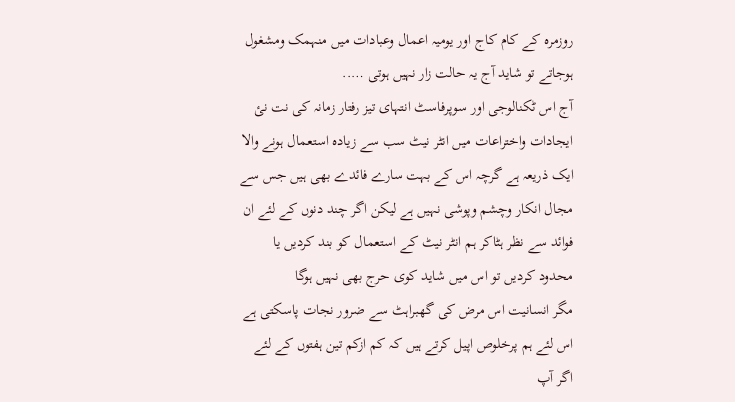روزمرہ کے کام کاج اور یومیہ اعمال وعبادات میں منہمک ومشغول ہوجاتے تو شاید آج یہ حالت زار نہیں ہوتی …..
آج اس ٹکنالوجی اور سوپرفاسٹ انتہای تیز رفتار زمانہ کی نت نئ ایجادات واختراعات میں انٹر نیٹ سب سے زیادہ استعمال ہونے والا ایک ذریعہ ہے گرچہ اس کے بہت سارے فائدے بھی ہیں جس سے مجال انکار وچشم وپوشی نہیں ہے لیکن اگر چند دنوں کے لئے ان فوائد سے نظر ہٹاکر ہم انٹر نیٹ کے استعمال کو بند کردیں یا محدود کردیں تو اس میں شاید کوی حرج بھی نہیں ہوگا
مگر انسانیت اس مرض کی گھبراہٹ سے ضرور نجات پاسکتی ہے
اس لئے ہم پرخلوص اپیل کرتے ہیں کہ کم ازکم تین ہفتوں کے لئے اگر آپ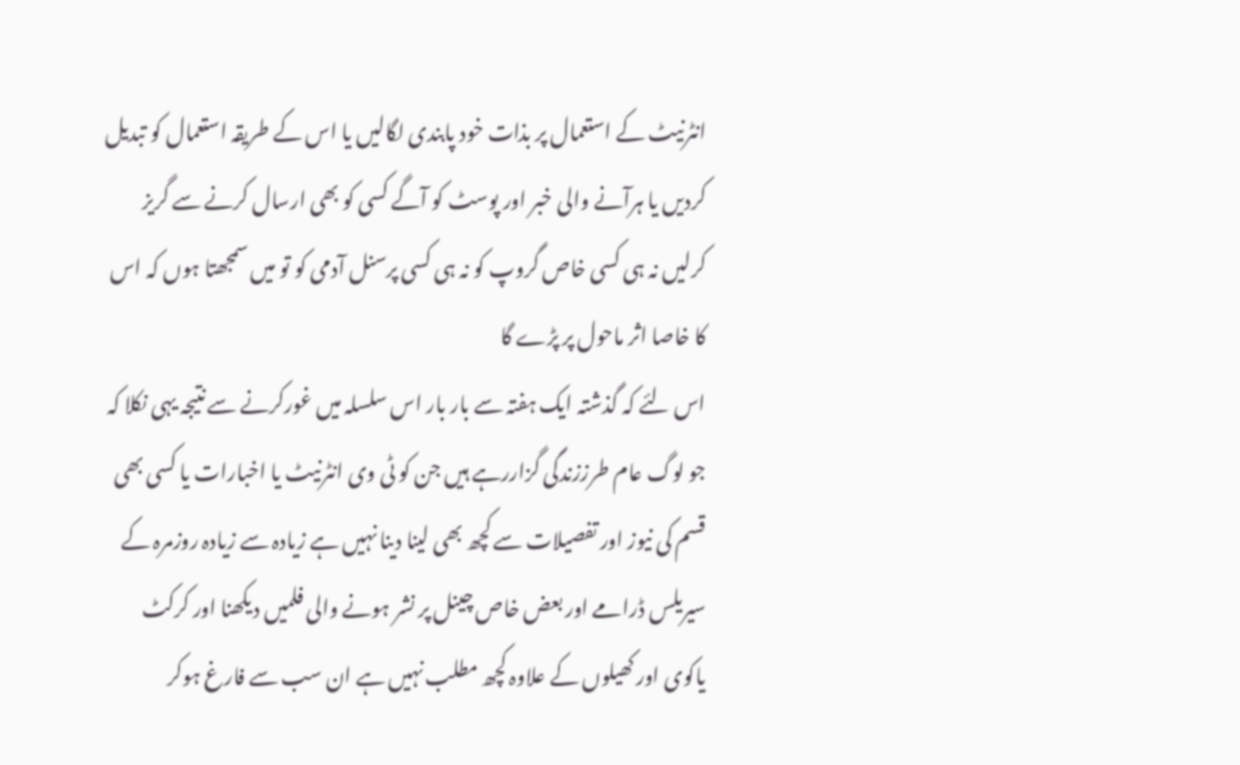انٹرنیٹ کے استعمال پر بذات خود پابندی لگالیں یا اس کے طریقہ استعمال کو تبدیل کردیں یا ہرآنے والی خبر اور پوسٹ کو آگے کسی کو بھی ارسال کرنے سے گریز کرلیں نہ ہی کسی خاص گروپ کو نہ ہی کسی پرسنل آدمی کو تو میں سمجھتا ہوں کہ اس کا خاصا اثر ماحول پر پڑے گا
اس لئے کہ گذشتہ ایک ہفتہ سے بار بار اس سلسلہ میں غورکرنے سے نتیجہ یہی نکلا کہ جو لوگ عام طرززندگی گزاررہے ہیں جن کو ٹی وی انٹرنیٹ یا اخبارات یا کسی بھی قسم کی نیوز اور تفصیلات سے کچھ بھی لینا دینا نہیں ہے زیادہ سے زیادہ روزمرہ کے سیریلس ڈرامے اور بعض خاص چینل پر نشر ہونے والی فلمیں دیکھنا اور کرکٹ یاکوی اور کھیلوں کے علاوہ کچھ مطلب نہیں ہے ان سب سے فارغ ہوکر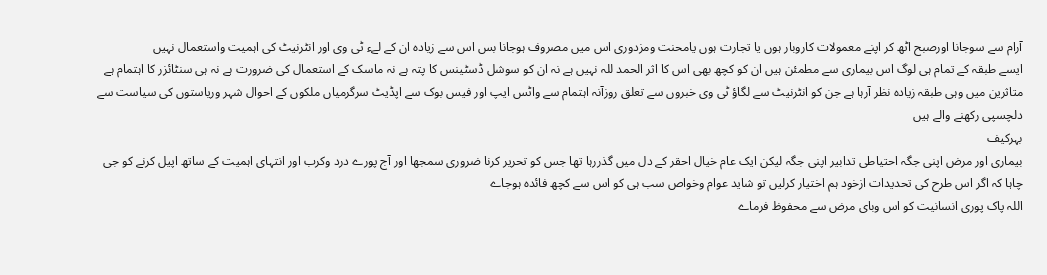آرام سے سوجانا اورصبح اٹھ کر اپنے معمولات کاروبار ہوں یا تجارت ہوں یامحنت ومزدوری اس میں مصروف ہوجانا بس اس سے زیادہ ان کے لےء ٹی وی اور انٹرنیٹ کی اہمیت واستعمال نہیں
ایسے طبقہ کے تمام ہی لوگ اس بیماری سے مطمئن ہیں ان کو کچھ بھی اس کا اثر الحمد للہ نہیں ہے نہ ان کو سوشل ڈسٹینس کا پتہ ہے نہ ماسک کے استعمال کی ضرورت ہے نہ ہی سنٹائزر کا اہتمام ہے
متاثرین میں وہی طبقہ زیادہ نظر آرہا ہے جن کو انٹرنیٹ سے لگاؤ ٹی وی خبروں سے تعلق روزآنہ اہتمام سے واٹس ایپ اور فیس بوک سے اپڈیٹ سرگرمیاں ملکوں کے احوال شہر وریاستوں کی سیاست سے دلچسپی رکھنے والے ہیں
بہرکیف
بیماری اور مرض اپنی جگہ احتیاطی تدابیر اپنی جگہ لیکن ایک عام خیال احقر کے دل میں گذررہا تھا جس کو تحریر کرنا ضروری سمجھا اور آج پورے درد وکرب اور انتہای اہمیت کے ساتھ اپیل کرنے کو جی چاہا کہ اگر اس طرح کی تحدیدات ازخود ہم اختیار کرلیں تو شاید عوام وخواص سب ہی کو اس سے کچھ فائدہ ہوجاے
اللہ پاک پوری انسانیت کو اس وبای مرض سے محفوظ فرماے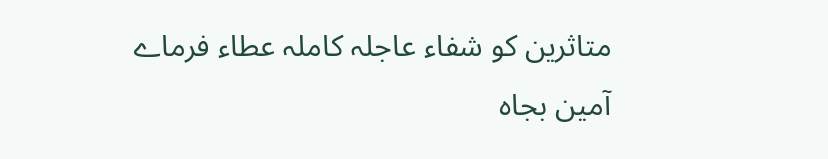متاثرین کو شفاء عاجلہ کاملہ عطاء فرماے
آمین بجاہ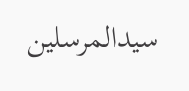سیدالمرسلین